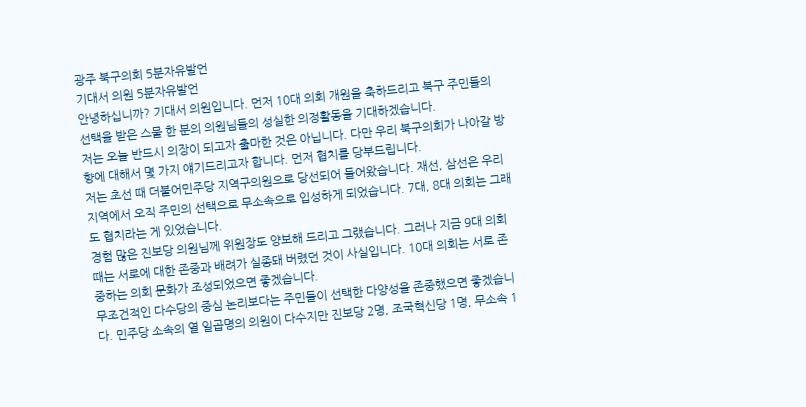광주 북구의회 5분자유발언
기대서 의원 5분자유발언
안녕하십니까? 기대서 의원입니다. 먼저 10대 의회 개원을 축하드리고 북구 주민들의 선택을 받은 스물 한 분의 의원님들의 성실한 의정활동을 기대하겠습니다.
저는 오늘 반드시 의장이 되고자 출마한 것은 아닙니다. 다만 우리 북구의회가 나아갈 방향에 대해서 몇 가지 얘기드리고자 합니다. 먼저 협치를 당부드립니다.
저는 초선 때 더불어민주당 지역구의원으로 당선되어 들어왔습니다. 재선, 삼선은 우리 지역에서 오직 주민의 선택으로 무소속으로 입성하게 되었습니다. 7대, 8대 의회는 그래도 협치라는 게 있었습니다.
경험 많은 진보당 의원님께 위원장도 양보해 드리고 그랬습니다. 그러나 지금 9대 의회 때는 서로에 대한 존중과 배려가 실종돼 버렸던 것이 사실입니다. 10대 의회는 서로 존중하는 의회 문화가 조성되었으면 좋겠습니다.
무조건적인 다수당의 중심 논리보다는 주민들이 선택한 다양성을 존중했으면 좋겠습니다. 민주당 소속의 열 일곱명의 의원이 다수지만 진보당 2명, 조국혁신당 1명, 무소속 1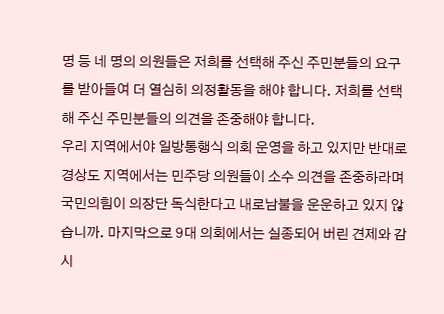명 등 네 명의 의원들은 저희를 선택해 주신 주민분들의 요구를 받아들여 더 열심히 의정활동을 해야 합니다. 저희를 선택해 주신 주민분들의 의견을 존중해야 합니다.
우리 지역에서야 일방통행식 의회 운영을 하고 있지만 반대로 경상도 지역에서는 민주당 의원들이 소수 의견을 존중하라며 국민의힘이 의장단 독식한다고 내로남불을 운운하고 있지 않습니까. 마지막으로 9대 의회에서는 실종되어 버린 견제와 감시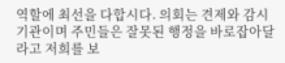역할에 최선을 다합시다. 의회는 견제와 감시 기관이며 주민들은 잘못된 행정을 바로잡아달라고 저희를 보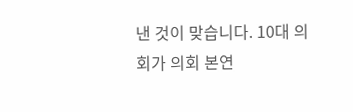낸 것이 맞습니다. 10대 의회가 의회 본연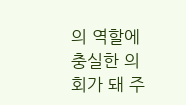의 역할에 충실한 의회가 돼 주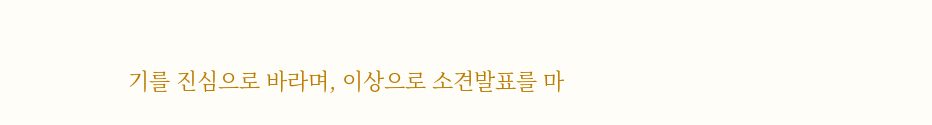기를 진심으로 바라며, 이상으로 소견발표를 마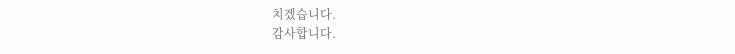치겠습니다.
감사합니다.